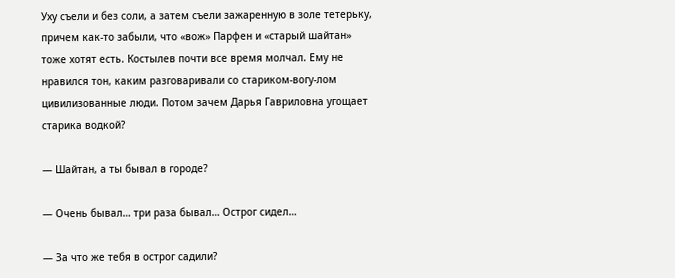Уху съели и без соли, а затем съели зажаренную в золе тетерьку, причем как-то забыли, что «вож» Парфен и «старый шайтан» тоже хотят есть. Костылев почти все время молчал. Ему не нравился тон, каким разговаривали со стариком-вогу-лом цивилизованные люди. Потом зачем Дарья Гавриловна угощает старика водкой?

— Шайтан, а ты бывал в городе?

— Очень бывал… три раза бывал… Острог сидел…

— За что же тебя в острог садили?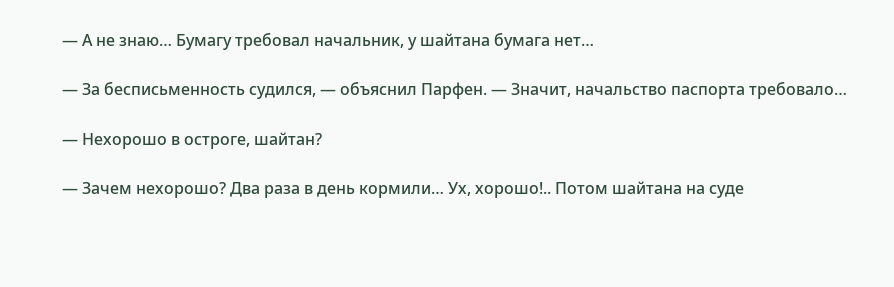— А не знаю… Бумагу требовал начальник, у шайтана бумага нет…

— За бесписьменность судился, — объяснил Парфен. — Значит, начальство паспорта требовало…

— Нехорошо в остроге, шайтан?

— Зачем нехорошо? Два раза в день кормили… Ух, хорошо!.. Потом шайтана на суде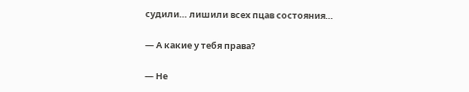судили… лишили всех пцав состояния…

— А какие у тебя права?

— Не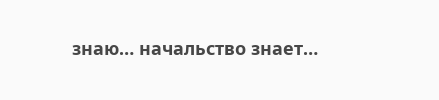знаю… начальство знает…